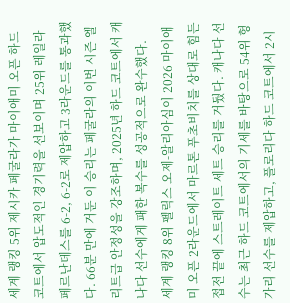세계 랭킹 5위 제시카 페굴라가 마이애미 오픈 하드 코트에서 압도적인 경기력을 선보이며 25위 레일라 페르난데스를 6-2, 6-2로 제압하고 3라운드를 통과했다. 66분 만에 거둔 이 승리는 페굴라의 이번 시즌 엘리트급 안정성을 강조하며, 2025년 하드 코트에서 캐나다 선수에게 패한 복수를 성공적으로 완수했다.
세계 랭킹 8위 펠릭스 오제-알리아심이 2026 마이애미 오픈 2라운드에서 마르톤 푸초비치를 상대로 힘든 접전 끝에 스트레이트 세트 승리를 거뒀다. 캐나다 선수는 최근 하드 코트에서의 기세를 바탕으로 54위 헝가리 선수를 제압하고, 플로리다 하드 코트에서 2시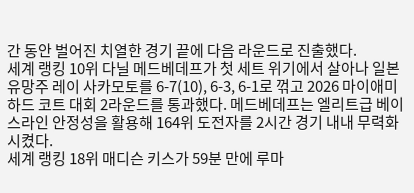간 동안 벌어진 치열한 경기 끝에 다음 라운드로 진출했다.
세계 랭킹 10위 다닐 메드베데프가 첫 세트 위기에서 살아나 일본 유망주 레이 사카모토를 6-7(10), 6-3, 6-1로 꺾고 2026 마이애미 하드 코트 대회 2라운드를 통과했다. 메드베데프는 엘리트급 베이스라인 안정성을 활용해 164위 도전자를 2시간 경기 내내 무력화시켰다.
세계 랭킹 18위 매디슨 키스가 59분 만에 루마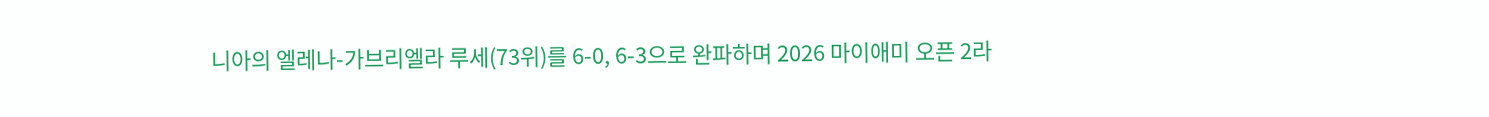니아의 엘레나-가브리엘라 루세(73위)를 6-0, 6-3으로 완파하며 2026 마이애미 오픈 2라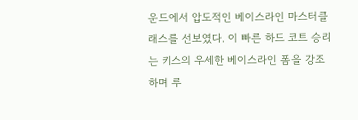운드에서 압도적인 베이스라인 마스터클래스를 선보였다. 이 빠른 하드 코트 승리는 키스의 우세한 베이스라인 폼을 강조하며 루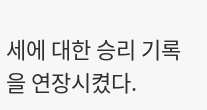세에 대한 승리 기록을 연장시켰다.